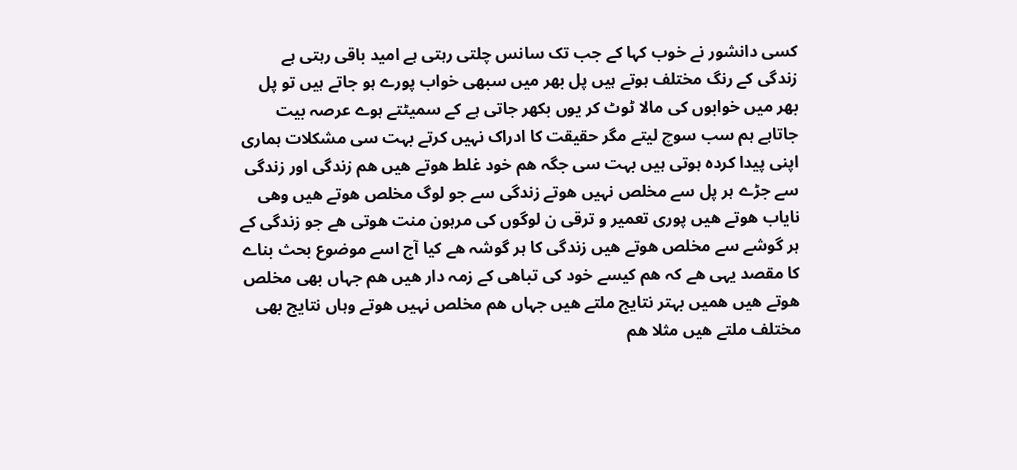کسی دانشور نے خوب کہا کے جب تک سانس چلتی رہتی ہے امید باقی رہتی ہے زندگی کے رنگ مختلف ہوتے ہیں پل بھر میں سبھی خواب پورے ہو جاتے ہیں تو پل بھر میں خوابوں کی مالا ٹوٹ کر یوں بکھر جاتی ہے کے سمیٹتے ہوے عرصہ بیت جاتاہے ہم سب سوچ لیتے مگر حقیقت کا ادراک نہیں کرتے بہت سی مشکلات ہماری اپنی پیدا کردہ ہوتی ہیں بہت سی جگہ ھم خود غلط ھوتے ھیں ھم زندگی اور زندگی سے جڑے ہر پل سے مخلص نہیں ھوتے زندگی سے جو لوگ مخلص ھوتے ھیں وھی نایاب ھوتے ھیں پوری تعمیر و ترقی ن لوگوں کی مرہون منت ھوتی ھے جو زندگی کے ہر گوشے سے مخلص ھوتے ھیں زندگی کا ہر گوشہ ھے کیا آج اسے موضوع بحث بناے کا مقصد یہی ھے کہ ھم کیسے خود کی تباھی کے زمہ دار ھیں ھم جہاں بھی مخلص ھوتے ھیں ھمیں بہتر نتایج ملتے ھیں جہاں ھم مخلص نہیں ھوتے وہاں نتایج بھی مختلف ملتے ھیں مثلا ھم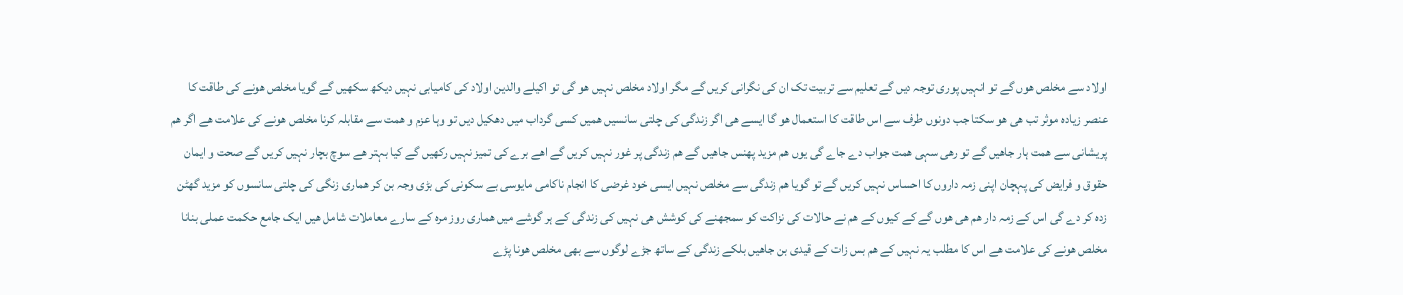اولاد سے مخلص ھوں گے تو انہیں پوری توجہ دیں گے تعلیم سے تربیت تک ان کی نگرانی کریں گے مگر اولاد مخلص نہیں ھو گی تو اکیلے والدین اولاد کی کامیابی نہیں دیکھ سکھیں گے گویا مخلص ھونے کی طاقت کا عنصر زیادہ موثر تب ھی ھو سکتا جب دونوں طرف سے اس طاقت کا استعمال ھو گا ایسے ھی اگر زندگی کی چلتی سانسیں ھمیں کسی گرداب میں دھکیل دیں تو وہا عزم و ھمت سے مقابلہ کرنا مخلص ھونے کی علامت ھے اگر ھم پریشانی سے ھمت ہار جاھیں گے تو رھی سہی ھمت جواب دے جاے گی یوں ھم مزید پھنس جاھیں گے ھم زندگی پر غور نہیں کریں گے اھے برے کی تمیز نہیں رکھیں گے کیا بہتر ھے سوچ بچار نہیں کریں گے صحت و ایمان حقوق و فرایض کی پہچان اپنی زمہ داروں کا احساس نہیں کریں گے تو گویا ھم زندگی سے مخلص نہیں ایسی خود غرضی کا انجام ناکامی مایوسی بے سکونی کی بڑی وجہ بن کر ھماری زنگی کی چلتی سانسوں کو مزید گھٹن زدہ کر دے گی اس کے زمہ دار ھم ھی ھوں گے کے کیوں کے ھم نے حالات کی نزاکت کو سمجھنے کی کوشش ھی نہیں کی زندگی کے ہر گوشے میں ھماری روز مرہ کے سارے معاملات شامل ھیں ایک جامع حکمت عملی بنانا مخلص ھونے کی علامت ھے اس کا مطلب یہ نہیں کے ھم بس زات کے قیدی بن جاھیں بلکے زندگی کے ساتھ جڑے لوگوں سے بھی مخلص ھونا پڑے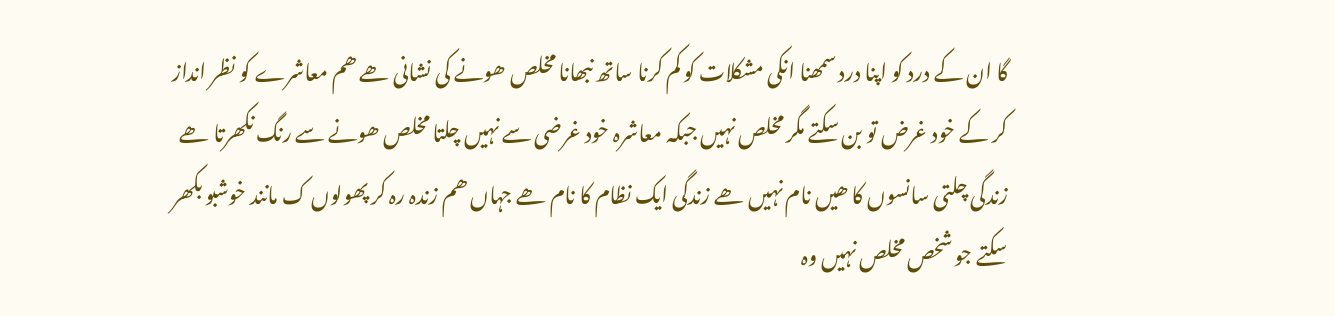گا ان کے درد کو اپنا درد سمھنا انکی مشکلات کو کم کرنا ساتھ نبھانا مخلص ھونے کی نشانی ھے ھم معاشرے کو نظر انداز کر کے خود غرض تو بن سکتے مگر مخلص نہیں جبکہ معاشرہ خود غرضی سے نہیں چلتا مخلص ھونے سے رنگ نکھرتا ھے زندگی چلتی سانسوں کا ھیں نام نہیں ھے زندگی ایک نظام کا نام ھے جہاں ھم زندہ رہ کر پھولوں ک مانند خوشبو بکھر سکتے جو شخص مخلص نہیں وہ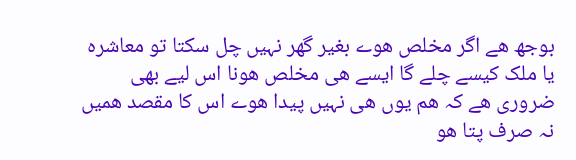بوجھ ھے اگر مخلص ھوے بغیر گھر نہیں چل سکتا تو معاشرہ یا ملک کیسے چلے گا ایسے ھی مخلص ھونا اس لیے بھی ضروری ھے کہ ھم یوں ھی نہیں پیدا ھوے اس کا مقصد ھمیں نہ صرف پتا ھو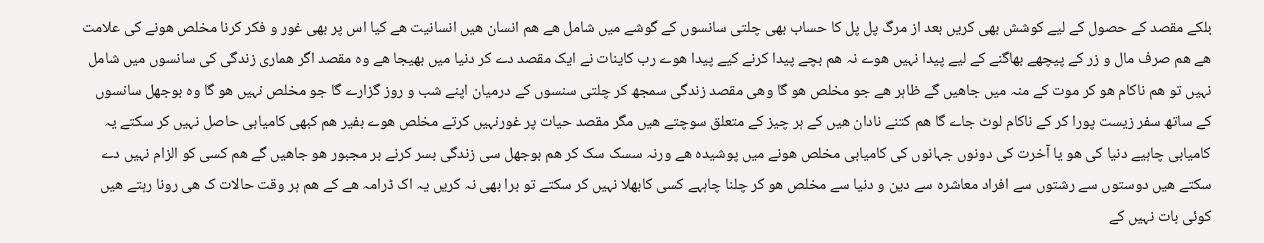بلکے مقصد کے حصول کے لیے کوشش بھی کریں بعد از مرگ پل پل کا حساب بھی چلتی سانسوں کے گوشے میں شامل ھے ھم انسان ھیں انسانیت ھے کیا اس پر بھی غور و فکر کرنا مخلص ھونے کی علامت ھے ھم صرف مال و زر کے پیچھے بھاگنے کے لیے پیدا نہیں ھوے نہ ھم بچے پیدا کرنے کیے پیدا ھوے رب کاینات نے ایک مقصد دے کر دنیا میں بھیجا ھے وہ مقصد اگر ھماری زندگی کی سانسوں میں شامل نہیں تو ھم ناکام ھو کر موت کے منہ میں جاھیں گے ظاہر ھے جو مخلص ھو گا وھی مقصد زندگی سمجھ کر چلتی سنسوں کے درمیان اپنے شب و روز گزارے گا جو مخلص نہیں ھو گا وہ بوجھل سانسوں کے ساتھ سفر زیست پورا کر کے ناکام لوٹ جاے گا ھم کتنے نادان ھیں کے ہر چیز کے متعلق سوچتے ھیں مگر مقصد حیات پر غورنہیں کرتے مخلص ھوے بفیر ھم کبھی کامیابی حاصل نہیں کر سکتے یہ کامیابی چاہیے دنیا کی ھو یا آخرت کی دونوں جہانوں کی کامیابی مخلص ھونے میں پوشیدہ ھے ورنہ سسک سک کر ھم بوجھل سی زندگی بسر کرنے بر مجبور ھو جاھیں گے ھم کسی کو الزام نہیں دے سکتے ھیں دوستوں سے رشتوں سے افراد معاشرہ سے دین و دنیا سے مخلص ھو کر چلنا چاہہے کسی کابھلا نہیں کر سکتے تو برا بھی نہ کریں یہ اک ڈرامہ ھے کے ھم ہر وقت حالات ک ھی رونا رہتے ھیں کوئی بات نہیں کے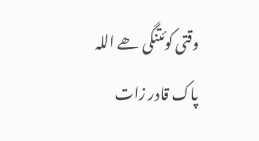وقتی کوئتنگی ھے اللہ پاک قادر زات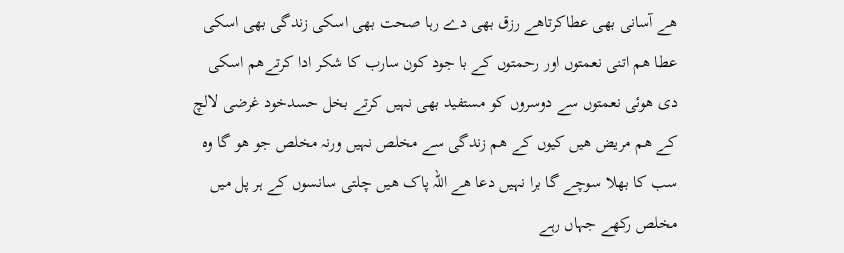ھے آسانی بھی عطاکرتاھے رزق بھی دے رہا صحت بھی اسکی زندگی بھی اسکی عطا ھم اتنی نعمتوں اور رحمتوں کے با جود کون سارب کا شکر ادا کرتےھم اسکی دی ھوئی نعمتوں سے دوسروں کو مستفید بھی نہیں کرتے بخل حسدخود غرضی لالچ کے ھم مریض ھیں کیوں کے ھم زندگی سے مخلص نہیں ورنہ مخلص جو ھو گا وہ سب کا بھلا سوچے گا برا نہیں دعا ھے اللہ پاک ھیں چلتی سانسوں کے ہر پل میں مخلص رکھے جہاں رہے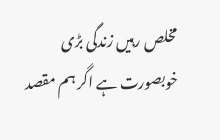مخلص رہیں زندگی بڑی خوبصورت ہے اگر ہم مقصد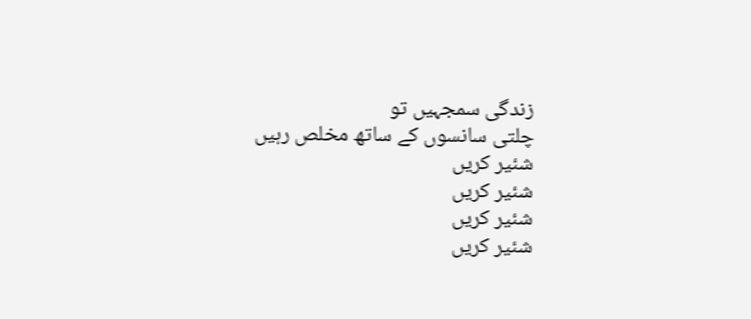زندگی سمجہیں تو
چلتی سانسوں کے ساتھ مخلص رہیں
شئیر کریں
شئیر کریں
شئیر کریں
شئیر کریں